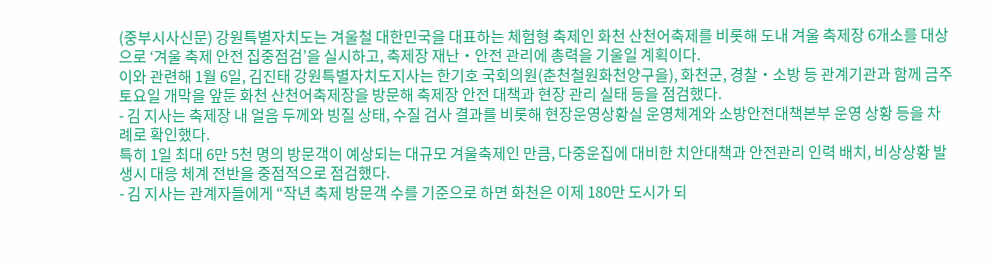(중부시사신문) 강원특별자치도는 겨울철 대한민국을 대표하는 체험형 축제인 화천 산천어축제를 비롯해 도내 겨울 축제장 6개소를 대상으로 ‘겨울 축제 안전 집중점검’을 실시하고, 축제장 재난・안전 관리에 총력을 기울일 계획이다.
이와 관련해 1월 6일, 김진태 강원특별자치도지사는 한기호 국회의원(춘천철원화천양구을), 화천군, 경찰・소방 등 관계기관과 함께 금주 토요일 개막을 앞둔 화천 산천어축제장을 방문해 축제장 안전 대책과 현장 관리 실태 등을 점검했다.
- 김 지사는 축제장 내 얼음 두께와 빙질 상태, 수질 검사 결과를 비롯해 현장운영상황실 운영체계와 소방안전대책본부 운영 상황 등을 차례로 확인했다.
특히 1일 최대 6만 5천 명의 방문객이 예상되는 대규모 겨울축제인 만큼, 다중운집에 대비한 치안대책과 안전관리 인력 배치, 비상상황 발생시 대응 체계 전반을 중점적으로 점검했다.
- 김 지사는 관계자들에게 “작년 축제 방문객 수를 기준으로 하면 화천은 이제 180만 도시가 되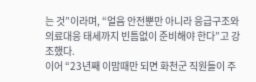는 것”이라며, “얼음 안전뿐만 아니라 응급구조와 의료대응 태세까지 빈틈없이 준비해야 한다”고 강조했다.
이어 “23년째 이맘때만 되면 화천군 직원들이 주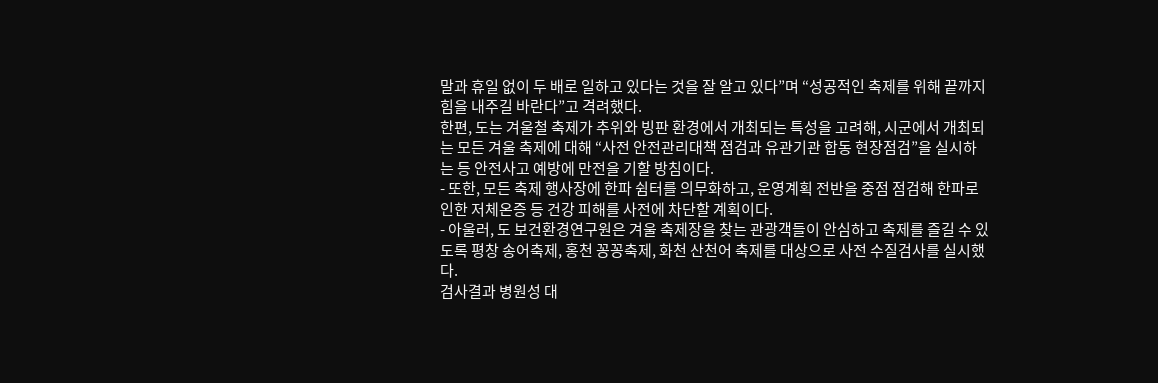말과 휴일 없이 두 배로 일하고 있다는 것을 잘 알고 있다”며 “성공적인 축제를 위해 끝까지 힘을 내주길 바란다”고 격려했다.
한편, 도는 겨울철 축제가 추위와 빙판 환경에서 개최되는 특성을 고려해, 시군에서 개최되는 모든 겨울 축제에 대해 “사전 안전관리대책 점검과 유관기관 합동 현장점검”을 실시하는 등 안전사고 예방에 만전을 기할 방침이다.
- 또한, 모든 축제 행사장에 한파 쉼터를 의무화하고, 운영계획 전반을 중점 점검해 한파로 인한 저체온증 등 건강 피해를 사전에 차단할 계획이다.
- 아울러, 도 보건환경연구원은 겨울 축제장을 찾는 관광객들이 안심하고 축제를 즐길 수 있도록 평창 송어축제, 홍천 꽁꽁축제, 화천 산천어 축제를 대상으로 사전 수질검사를 실시했다.
검사결과 병원성 대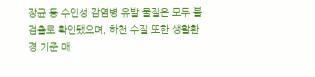장균 등 수인성 감염병 유발 물질은 모두 불검출로 확인됐으며, 하천 수질 또한 생활환경 기준 매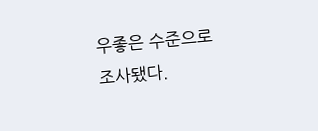우좋은 수준으로 조사됐다.